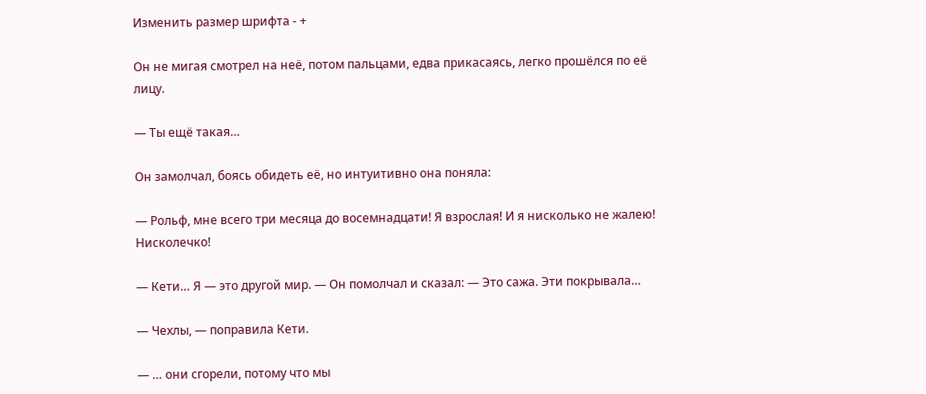Изменить размер шрифта - +

Он не мигая смотрел на неё, потом пальцами, едва прикасаясь, легко прошёлся по её лицу.

— Ты ещё такая…

Он замолчал, боясь обидеть её, но интуитивно она поняла:

— Рольф, мне всего три месяца до восемнадцати! Я взрослая! И я нисколько не жалею! Нисколечко!

— Кети… Я — это другой мир. — Он помолчал и сказал: — Это сажа. Эти покрывала…

— Чехлы, — поправила Кети.

— … они сгорели, потому что мы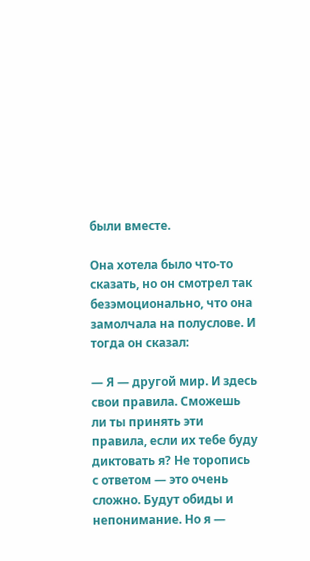были вместе.

Она хотела было что-то сказать, но он смотрел так безэмоционально, что она замолчала на полуслове. И тогда он сказал:

— Я — другой мир. И здесь свои правила. Сможешь ли ты принять эти правила, если их тебе буду диктовать я? Не торопись с ответом — это очень сложно. Будут обиды и непонимание. Но я —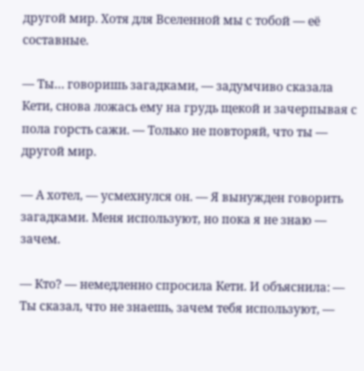другой мир. Хотя для Вселенной мы с тобой — её составные.

— Ты… говоришь загадками, — задумчиво сказала Кети, снова ложась ему на грудь щекой и зачерпывая с пола горсть сажи. — Только не повторяй, что ты — другой мир.

— А хотел, — усмехнулся он. — Я вынужден говорить загадками. Меня используют, но пока я не знаю — зачем.

— Кто? — немедленно спросила Кети. И объяснила: — Ты сказал, что не знаешь, зачем тебя используют, —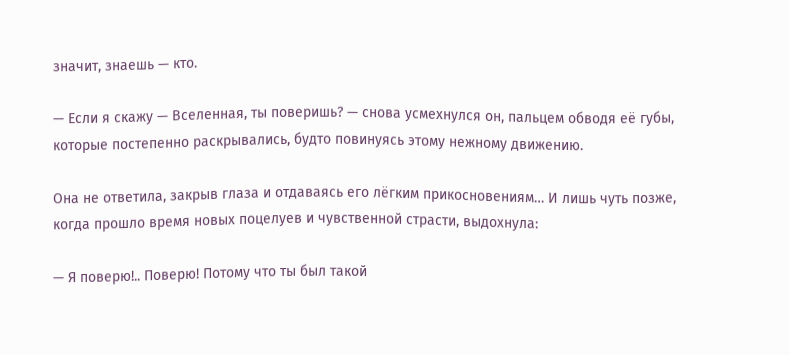значит, знаешь — кто.

— Если я скажу — Вселенная, ты поверишь? — снова усмехнулся он, пальцем обводя её губы, которые постепенно раскрывались, будто повинуясь этому нежному движению.

Она не ответила, закрыв глаза и отдаваясь его лёгким прикосновениям… И лишь чуть позже, когда прошло время новых поцелуев и чувственной страсти, выдохнула:

— Я поверю!.. Поверю! Потому что ты был такой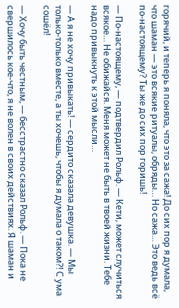горячий, и теперь я поняла, что это за сажа! До сих пор я думала, что шаман — это всякие ритуалы, обряды… Но сажа… Это ведь всё по-настоящему? Ты же до сих пор горишь!

— По-настоящему, — подтвердил Рольф. — Кети, может случиться всякое… Не обижайся. Меня может не быть в твоей жизни. Тебе надо привыкнуть к этой мысли…

— А я не хочу привыкать! — сердито сказала девушка. — Мы только-только вместе, а ты хочешь, чтобы я думала о таком?! С ума сошёл!

— Хочу быть честным, — бесстрастно сказал Рольф. — Пока не свершилось кое-что, я не волен в своих действиях. Я шаман и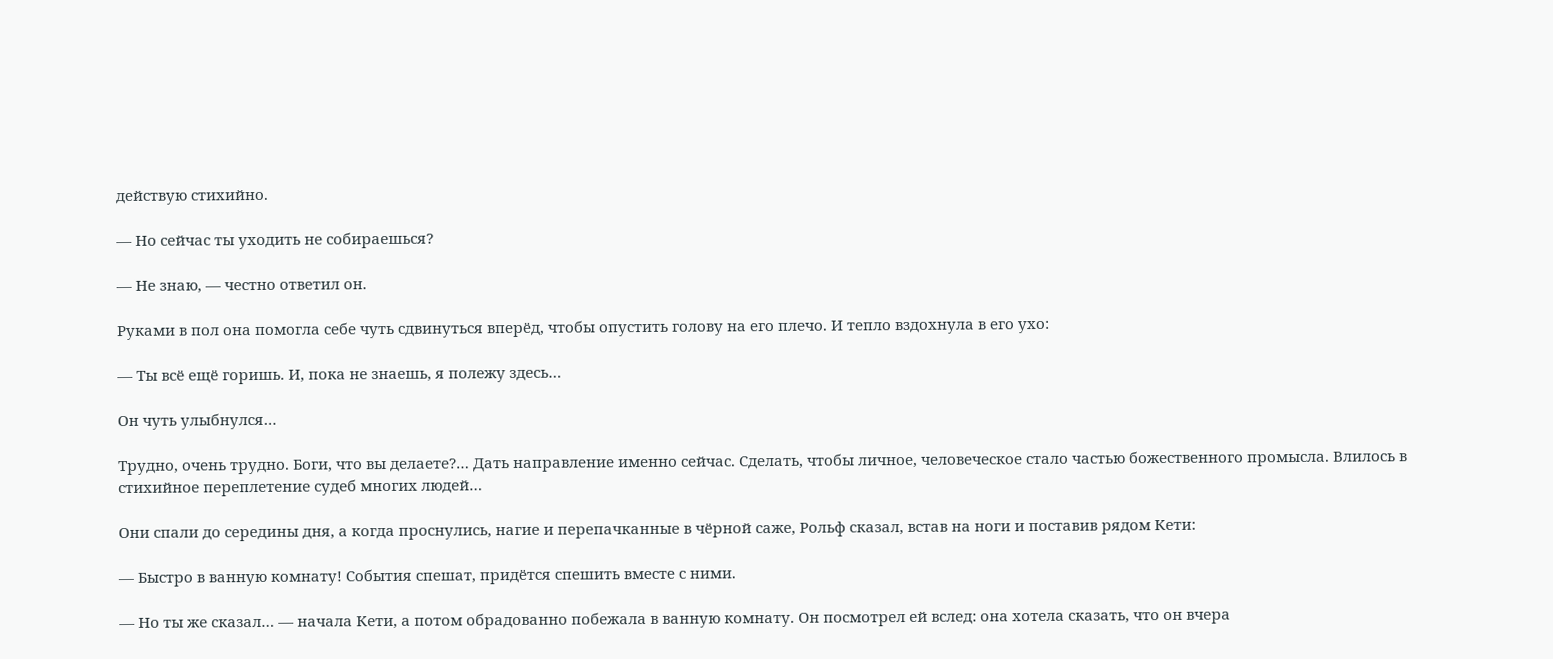действую стихийно.

— Но сейчас ты уходить не собираешься?

— Не знаю, — честно ответил он.

Руками в пол она помогла себе чуть сдвинуться вперёд, чтобы опустить голову на его плечо. И тепло вздохнула в его ухо:

— Ты всё ещё горишь. И, пока не знаешь, я полежу здесь…

Он чуть улыбнулся…

Трудно, очень трудно. Боги, что вы делаете?… Дать направление именно сейчас. Сделать, чтобы личное, человеческое стало частью божественного промысла. Влилось в стихийное переплетение судеб многих людей…

Они спали до середины дня, а когда проснулись, нагие и перепачканные в чёрной саже, Рольф сказал, встав на ноги и поставив рядом Кети:

— Быстро в ванную комнату! События спешат, придётся спешить вместе с ними.

— Но ты же сказал… — начала Кети, а потом обрадованно побежала в ванную комнату. Он посмотрел ей вслед: она хотела сказать, что он вчера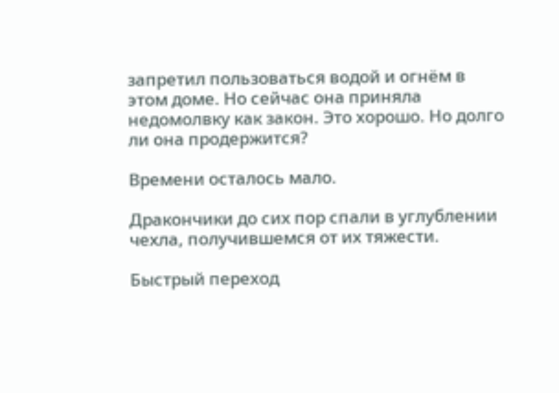запретил пользоваться водой и огнём в этом доме. Но сейчас она приняла недомолвку как закон. Это хорошо. Но долго ли она продержится?

Времени осталось мало.

Дракончики до сих пор спали в углублении чехла, получившемся от их тяжести.

Быстрый переход